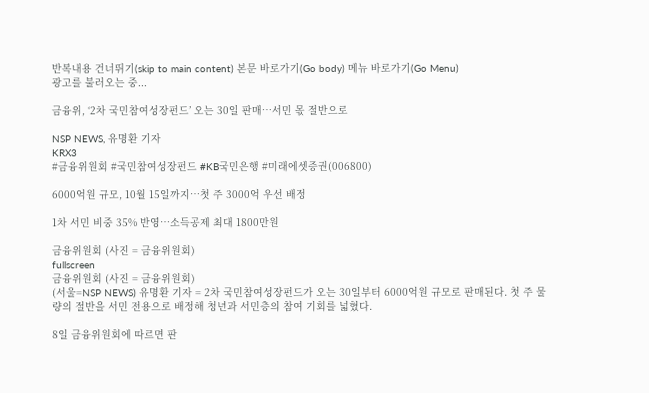반복내용 건너뛰기(skip to main content) 본문 바로가기(Go body) 메뉴 바로가기(Go Menu)
광고를 불러오는 중...

금융위, ‘2차 국민참여성장펀드’ 오는 30일 판매…서민 몫 절반으로

NSP NEWS, 유명환 기자
KRX3
#금융위원회 #국민참여성장펀드 #KB국민은행 #미래에셋증권(006800)

6000억원 규모, 10월 15일까지…첫 주 3000억 우선 배정

1차 서민 비중 35% 반영…소득공제 최대 1800만원

금융위원회 (사진 = 금융위원회)
fullscreen
금융위원회 (사진 = 금융위원회)
(서울=NSP NEWS) 유명환 기자 = 2차 국민참여성장펀드가 오는 30일부터 6000억원 규모로 판매된다. 첫 주 물량의 절반을 서민 전용으로 배정해 청년과 서민층의 참여 기회를 넓혔다.

8일 금융위원회에 따르면 판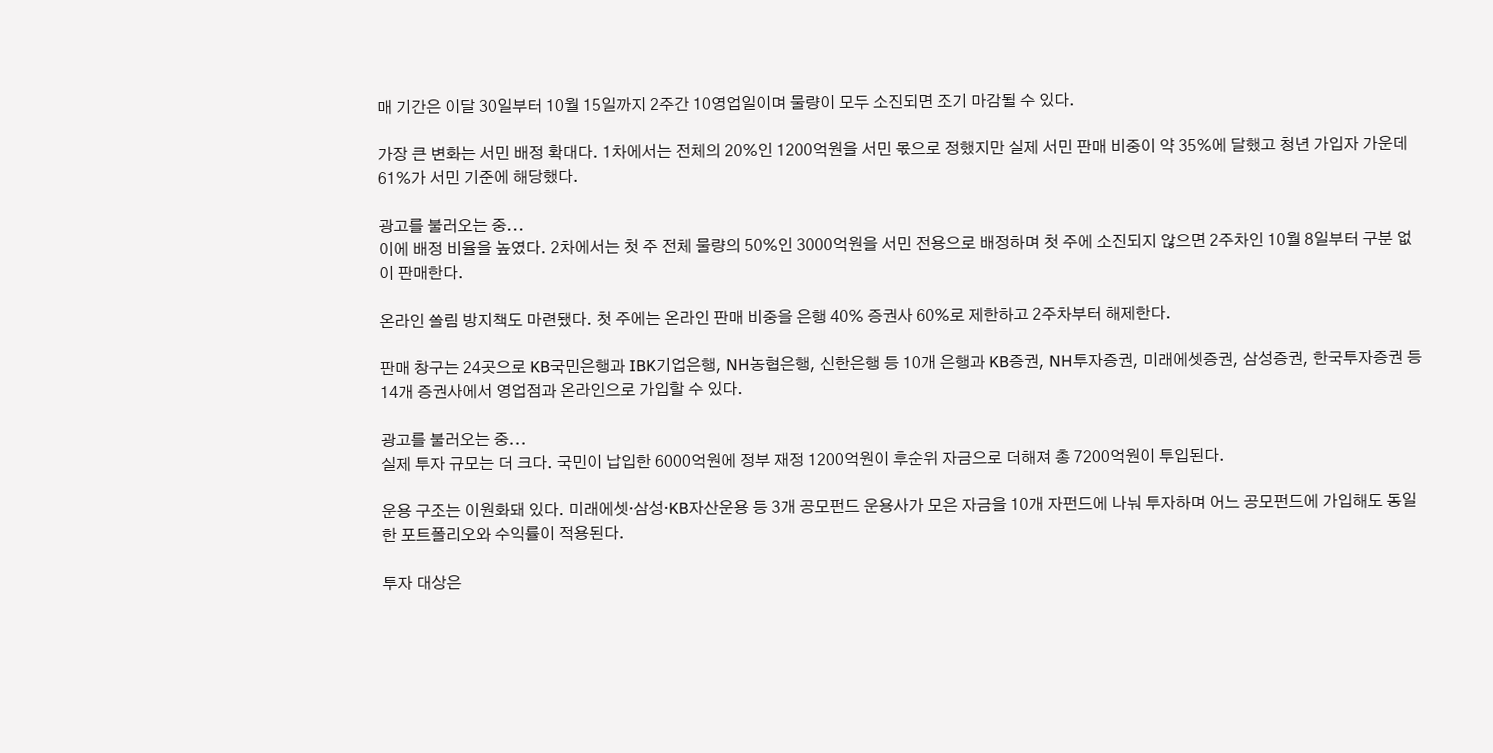매 기간은 이달 30일부터 10월 15일까지 2주간 10영업일이며 물량이 모두 소진되면 조기 마감될 수 있다.

가장 큰 변화는 서민 배정 확대다. 1차에서는 전체의 20%인 1200억원을 서민 몫으로 정했지만 실제 서민 판매 비중이 약 35%에 달했고 청년 가입자 가운데 61%가 서민 기준에 해당했다.

광고를 불러오는 중...
이에 배정 비율을 높였다. 2차에서는 첫 주 전체 물량의 50%인 3000억원을 서민 전용으로 배정하며 첫 주에 소진되지 않으면 2주차인 10월 8일부터 구분 없이 판매한다.

온라인 쏠림 방지책도 마련됐다. 첫 주에는 온라인 판매 비중을 은행 40% 증권사 60%로 제한하고 2주차부터 해제한다.

판매 창구는 24곳으로 KB국민은행과 IBK기업은행, NH농협은행, 신한은행 등 10개 은행과 KB증권, NH투자증권, 미래에셋증권, 삼성증권, 한국투자증권 등 14개 증권사에서 영업점과 온라인으로 가입할 수 있다.

광고를 불러오는 중...
실제 투자 규모는 더 크다. 국민이 납입한 6000억원에 정부 재정 1200억원이 후순위 자금으로 더해져 총 7200억원이 투입된다.

운용 구조는 이원화돼 있다. 미래에셋·삼성·KB자산운용 등 3개 공모펀드 운용사가 모은 자금을 10개 자펀드에 나눠 투자하며 어느 공모펀드에 가입해도 동일한 포트폴리오와 수익률이 적용된다.

투자 대상은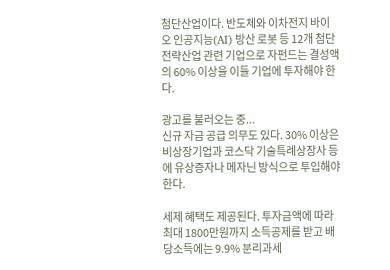첨단산업이다. 반도체와 이차전지 바이오 인공지능(AI) 방산 로봇 등 12개 첨단전략산업 관련 기업으로 자펀드는 결성액의 60% 이상을 이들 기업에 투자해야 한다.

광고를 불러오는 중...
신규 자금 공급 의무도 있다. 30% 이상은 비상장기업과 코스닥 기술특례상장사 등에 유상증자나 메자닌 방식으로 투입해야 한다.

세제 혜택도 제공된다. 투자금액에 따라 최대 1800만원까지 소득공제를 받고 배당소득에는 9.9% 분리과세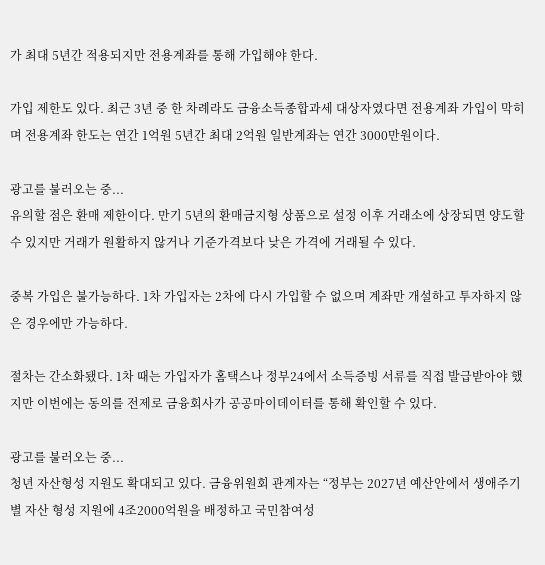가 최대 5년간 적용되지만 전용계좌를 통해 가입해야 한다.

가입 제한도 있다. 최근 3년 중 한 차례라도 금융소득종합과세 대상자였다면 전용계좌 가입이 막히며 전용계좌 한도는 연간 1억원 5년간 최대 2억원 일반계좌는 연간 3000만원이다.

광고를 불러오는 중...
유의할 점은 환매 제한이다. 만기 5년의 환매금지형 상품으로 설정 이후 거래소에 상장되면 양도할 수 있지만 거래가 원활하지 않거나 기준가격보다 낮은 가격에 거래될 수 있다.

중복 가입은 불가능하다. 1차 가입자는 2차에 다시 가입할 수 없으며 계좌만 개설하고 투자하지 않은 경우에만 가능하다.

절차는 간소화됐다. 1차 때는 가입자가 홈택스나 정부24에서 소득증빙 서류를 직접 발급받아야 했지만 이번에는 동의를 전제로 금융회사가 공공마이데이터를 통해 확인할 수 있다.

광고를 불러오는 중...
청년 자산형성 지원도 확대되고 있다. 금융위원회 관계자는 “정부는 2027년 예산안에서 생애주기별 자산 형성 지원에 4조2000억원을 배정하고 국민참여성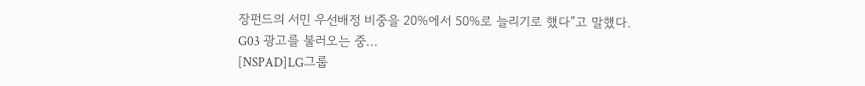장펀드의 서민 우선배정 비중을 20%에서 50%로 늘리기로 했다”고 말했다.
G03 광고를 불러오는 중...
[NSPAD]LG그룹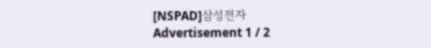[NSPAD]삼성전자
Advertisement 1 / 2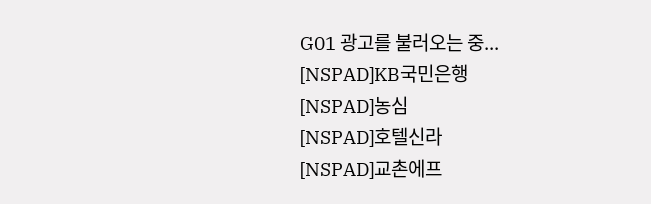G01 광고를 불러오는 중...
[NSPAD]KB국민은행
[NSPAD]농심
[NSPAD]호텔신라
[NSPAD]교촌에프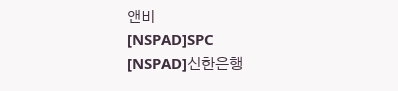앤비
[NSPAD]SPC
[NSPAD]신한은행